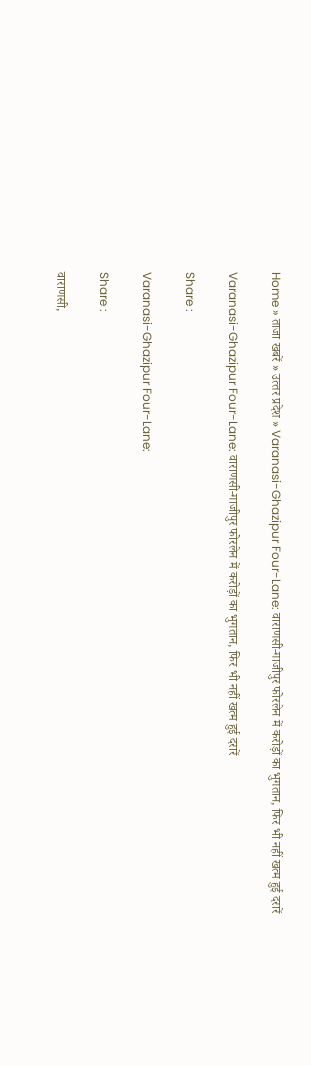Home » ताजा खबरें » उत्‍तर प्रदेश » Varanasi-Ghazipur Four-Lane: वाराणसी-गाजीपुर फोरलेन में करोड़ों का भुगतान, फिर भी नहीं खत्म हुई दरारें

Varanasi-Ghazipur Four-Lane: वाराणसी-गाजीपुर फोरलेन में करोड़ों का भुगतान, फिर भी नहीं खत्म हुई दरारें

Share :

Varanasi-Ghazipur Four-Lane:

Share :

वाराणसी,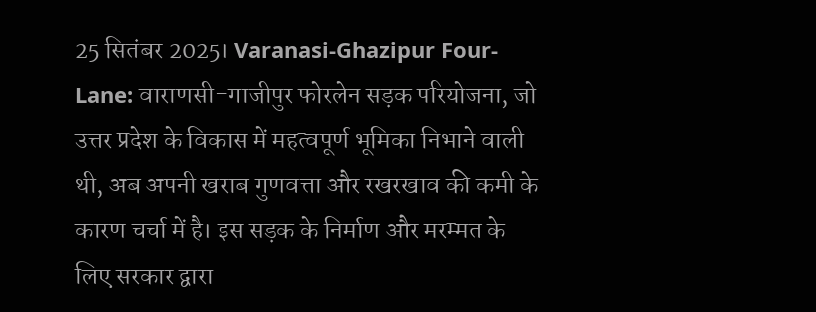25 सितंबर 2025। Varanasi-Ghazipur Four-Lane: वाराणसी-गाजीपुर फोरलेन सड़क परियोजना, जो उत्तर प्रदेश के विकास में महत्वपूर्ण भूमिका निभाने वाली थी, अब अपनी खराब गुणवत्ता और रखरखाव की कमी के कारण चर्चा में है। इस सड़क के निर्माण और मरम्मत के लिए सरकार द्वारा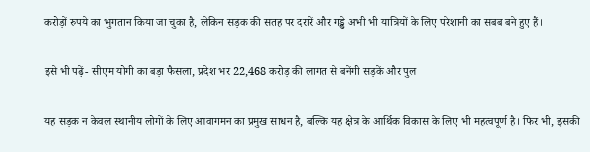करोड़ों रुपये का भुगतान किया जा चुका है, लेकिन सड़क की सतह पर दरारें और गड्ढे अभी भी यात्रियों के लिए परेशानी का सबब बने हुए हैं।

इसे भी पढ़ें- सीएम योगी का बड़ा फैसला, प्रदेश भर 22,468 करोड़ की लागत से बनेंगी सड़कें और पुल

यह सड़क न केवल स्थानीय लोगों के लिए आवागमन का प्रमुख साधन है, बल्कि यह क्षेत्र के आर्थिक विकास के लिए भी महत्वपूर्ण है। फिर भी, इसकी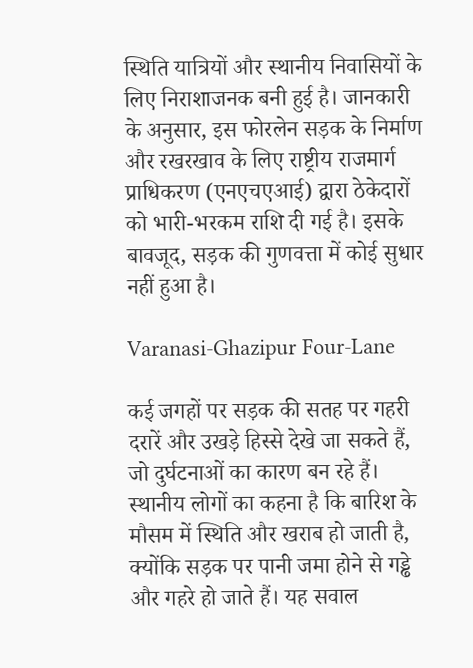स्थिति यात्रियों और स्थानीय निवासियों के लिए निराशाजनक बनी हुई है। जानकारी के अनुसार, इस फोरलेन सड़क के निर्माण और रखरखाव के लिए राष्ट्रीय राजमार्ग प्राधिकरण (एनएचएआई) द्वारा ठेकेदारों को भारी-भरकम राशि दी गई है। इसके बावजूद, सड़क की गुणवत्ता में कोई सुधार नहीं हुआ है।

Varanasi-Ghazipur Four-Lane

कई जगहों पर सड़क की सतह पर गहरी दरारें और उखड़े हिस्से देखे जा सकते हैं, जो दुर्घटनाओं का कारण बन रहे हैं। स्थानीय लोगों का कहना है कि बारिश के मौसम में स्थिति और खराब हो जाती है, क्योंकि सड़क पर पानी जमा होने से गड्ढे और गहरे हो जाते हैं। यह सवाल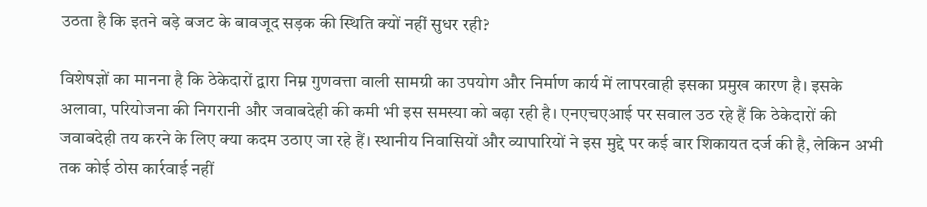उठता है कि इतने बड़े बजट के बावजूद सड़क की स्थिति क्यों नहीं सुधर रही?

विशेषज्ञों का मानना है कि ठेकेदारों द्वारा निम्न गुणवत्ता वाली सामग्री का उपयोग और निर्माण कार्य में लापरवाही इसका प्रमुख कारण है। इसके अलावा, परियोजना की निगरानी और जवाबदेही की कमी भी इस समस्या को बढ़ा रही है। एनएचएआई पर सवाल उठ रहे हैं कि ठेकेदारों की जवाबदेही तय करने के लिए क्या कदम उठाए जा रहे हैं। स्थानीय निवासियों और व्यापारियों ने इस मुद्दे पर कई बार शिकायत दर्ज की है, लेकिन अभी तक कोई ठोस कार्रवाई नहीं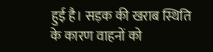हुई है। सड़क की खराब स्थिति के कारण वाहनों को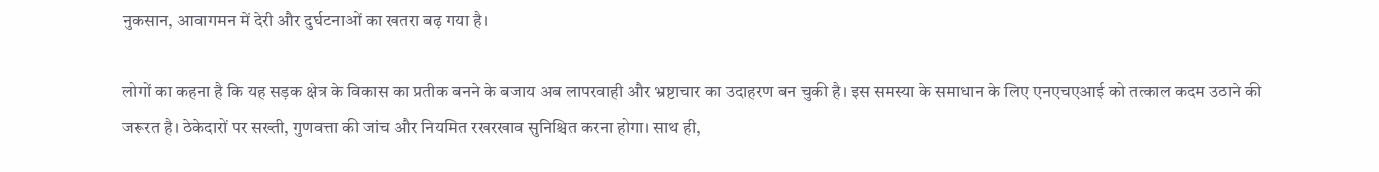नुकसान, आवागमन में देरी और दुर्घटनाओं का खतरा बढ़ गया है।

लोगों का कहना है कि यह सड़क क्षेत्र के विकास का प्रतीक बनने के बजाय अब लापरवाही और भ्रष्टाचार का उदाहरण बन चुकी है। इस समस्या के समाधान के लिए एनएचएआई को तत्काल कदम उठाने की जरूरत है। ठेकेदारों पर सख्ती, गुणवत्ता की जांच और नियमित रखरखाव सुनिश्चित करना होगा। साथ ही,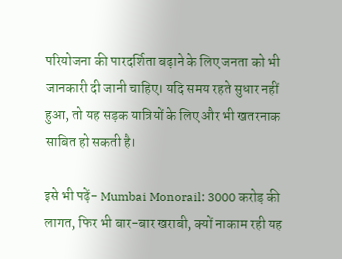परियोजना की पारदर्शिता बढ़ाने के लिए जनता को भी जानकारी दी जानी चाहिए। यदि समय रहते सुधार नहीं हुआ, तो यह सड़क यात्रियों के लिए और भी खतरनाक साबित हो सकती है।

इसे भी पढ़ें- Mumbai Monorail: 3000 करोड़ की लागत, फिर भी बार-बार खराबी, क्यों नाकाम रही यह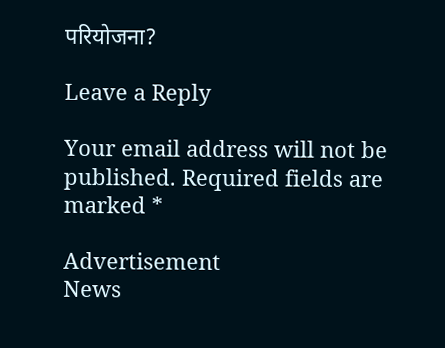परियोजना?

Leave a Reply

Your email address will not be published. Required fields are marked *

Advertisement
News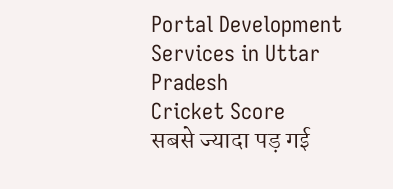Portal Development Services in Uttar Pradesh
Cricket Score
सबसे ज्यादा पड़ गई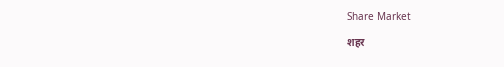Share Market

शहर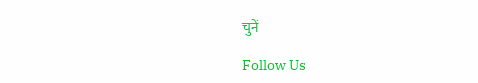चुनें

Follow Us